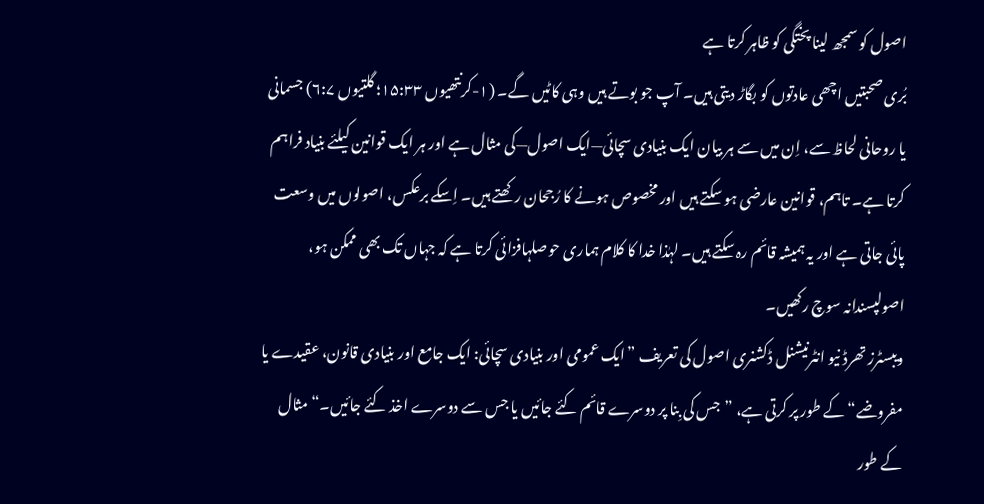اصول کو سمجھ لینا پختگی کو ظاہر کرتا ہے
بُری صحبتیں اچھی عادتوں کو بگاڑ دیتی ہیں۔ آپ جو بوتے ہیں وہی کاٹیں گے۔ (۱-کرنتھیوں ۱۵:۳۳؛ گلتیوں ۶:۷) جسمانی یا روحانی لحاظ سے، اِن میں سے ہر بیان ایک بنیادی سچائی—ایک اصول—کی مثال ہے اور ہر ایک قوانین کیلئے بنیاد فراہم کرتا ہے۔ تاہم، قوانین عارضی ہو سکتے ہیں اور مخصوص ہونے کا رُجحان رکھتے ہیں۔ اِسکے برعکس، اصولوں میں وسعت پائی جاتی ہے اور یہ ہمیشہ قائم رہ سکتے ہیں۔ لہٰذا خدا کا کلام ہماری حوصلہافزائی کرتا ہے کہ جہاں تک بھی ممکن ہو، اصولپسندانہ سوچ رکھیں۔
ویبسٹرز تھرڈ نیو انٹرنیشنل ڈکشنری اصول کی تعریف ”ایک عمومی اور بنیادی سچائی: ایک جامع اور بنیادی قانون، عقیدے یا مفروضے“ کے طور پر کرتی ہے، ”جس کی بِنا پر دوسرے قائم کئے جائیں یا جس سے دوسرے اخذ کئے جائیں۔“ مثال کے طور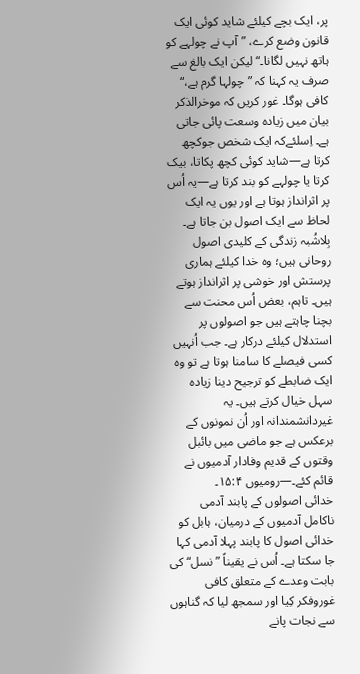پر، ایک بچے کیلئے شاید کوئی ایک قانون وضع کرے، ”آپ نے چولہے کو ہاتھ نہیں لگانا۔“ لیکن ایک بالغ سے صرف یہ کہنا کہ ”چولہا گرم ہے،“ کافی ہوگا۔ غور کریں کہ موخرالذکر بیان میں زیادہ وسعت پائی جاتی ہے۔ اِسلئےکہ ایک شخص جوکچھ کرتا ہے—شاید کوئی کچھ پکاتا، بیک کرتا یا چولہے کو بند کرتا ہے—یہ اُس پر اثرانداز ہوتا ہے اور یوں یہ ایک لحاظ سے ایک اصول بن جاتا ہے۔
بِلاشُبہ زندگی کے کلیدی اصول روحانی ہیں؛ وہ خدا کیلئے ہماری پرستش اور خوشی پر اثرانداز ہوتے ہیں۔ تاہم، بعض اُس محنت سے بچنا چاہتے ہیں جو اصولوں پر استدلال کیلئے درکار ہے۔ جب اُنہیں کسی فیصلے کا سامنا ہوتا ہے تو وہ ایک ضابطے کو ترجیح دینا زیادہ سہل خیال کرتے ہیں۔ یہ غیردانشمندانہ اور اُن نمونوں کے برعکس ہے جو ماضی میں بائبل وقتوں کے قدیم وفادار آدمیوں نے قائم کئے۔—رومیوں ۱۵:۴۔
خدائی اصولوں کے پابند آدمی
ناکامل آدمیوں کے درمیان، ہابل کو خدائی اصول کا پابند پہلا آدمی کہا جا سکتا ہے۔ اُس نے یقیناً ”نسل“ کی بابت وعدے کے متعلق کافی غوروفکر کِیا اور سمجھ لیا کہ گناہوں سے نجات پانے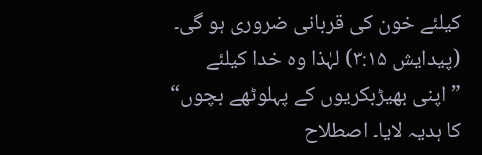کیلئے خون کی قربانی ضروری ہو گی۔ (پیدایش ۳:۱۵) لہٰذا وہ خدا کیلئے ”اپنی بھیڑبکریوں کے پہلوٹھے بچوں“ کا ہدیہ لایا۔ اصطلاح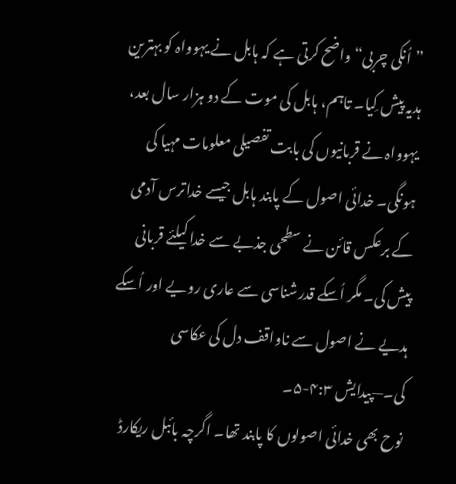”اُنکی چربی“ واضح کرتی ہے کہ ہابل نے یہوواہ کو بہترین ہدیہ پیش کِیا۔ تاہم، ہابل کی موت کے دو ہزار سال بعد، یہوواہ نے قربانیوں کی بابت تفصیلی معلومات مہیا کی ہونگی۔ خدائی اصول کے پابند ہابل جیسے خداترس آدمی کے برعکس قائن نے سطحی جذبے سے خدا کیلئے قربانی پیش کی۔ مگر اُسکے قدرشناسی سے عاری رویے اور اُسکے ہدیے نے اصول سے ناواقف دل کی عکاسی کی۔—پیدایش ۴:۳-۵۔
نوح بھی خدائی اصولوں کا پابند تھا۔ اگرچہ بائبل ریکارڈ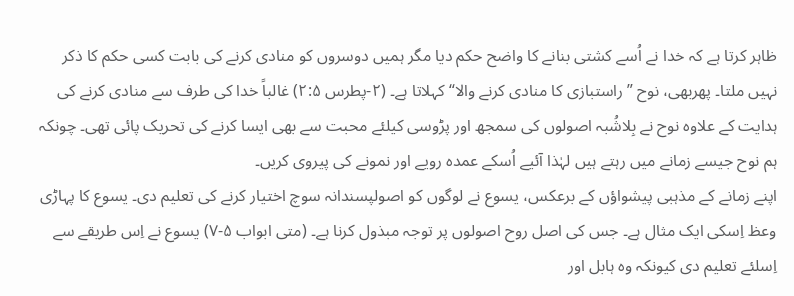ظاہر کرتا ہے کہ خدا نے اُسے کشتی بنانے کا واضح حکم دیا مگر ہمیں دوسروں کو منادی کرنے کی بابت کسی حکم کا ذکر نہیں ملتا۔ پھربھی، نوح ”راستبازی کا منادی کرنے والا“ کہلاتا ہے۔ (۲-پطرس ۲:۵) غالباً خدا کی طرف سے منادی کرنے کی ہدایت کے علاوہ نوح نے بِلاشُبہ اصولوں کی سمجھ اور پڑوسی کیلئے محبت سے بھی ایسا کرنے کی تحریک پائی تھی۔ چونکہ ہم نوح جیسے زمانے میں رہتے ہیں لہٰذا آئیے اُسکے عمدہ رویے اور نمونے کی پیروی کریں۔
اپنے زمانے کے مذہبی پیشواؤں کے برعکس، یسوع نے لوگوں کو اصولپسندانہ سوچ اختیار کرنے کی تعلیم دی۔ یسوع کا پہاڑی وعظ اِسکی ایک مثال ہے۔ جس کی اصل روح اصولوں پر توجہ مبذول کرنا ہے۔ (متی ابواب ۵-۷) یسوع نے اِس طریقے سے اِسلئے تعلیم دی کیونکہ وہ ہابل اور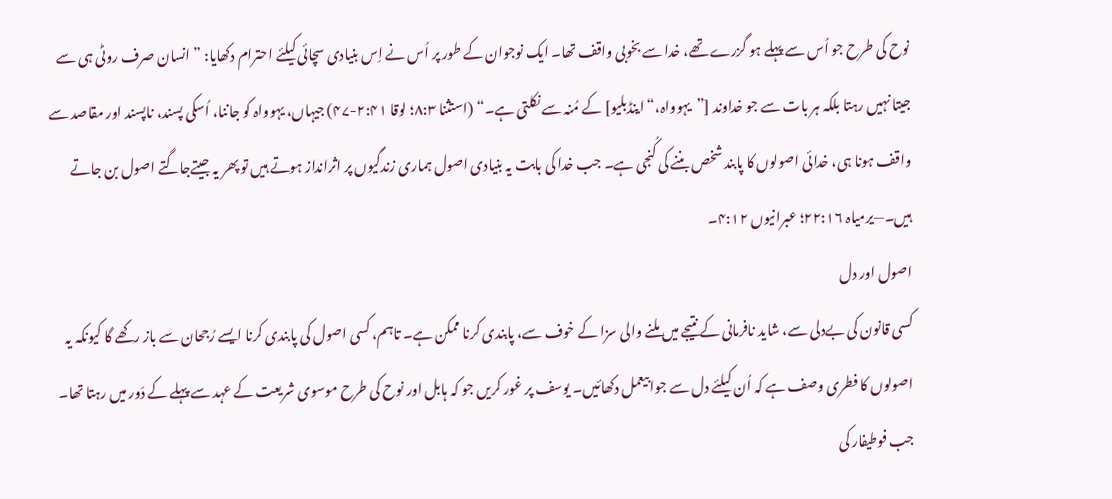نوح کی طرح جو اُس سے پہلے ہو گزرے تھے، خدا سے بخوبی واقف تھا۔ ایک نوجوان کے طور پر اُس نے اِس بنیادی سچائی کیلئے احترام دکھایا: ”انسان صرف روٹی ہی سے جیتا نہیں رہتا بلکہ ہر بات سے جو خداوند [”یہوواہ،“ اینڈبلیو] کے مُنہ سے نکلتی ہے۔“ (استثنا ۸:۳؛ لوقا ۲:۴۱-۴۷) جیہاں، یہوواہ کو جاننا، اُسکی پسند، ناپسند اور مقاصد سے واقف ہونا ہی، خدائی اصولوں کا پابند شخص بننے کی کُنجی ہے۔ جب خدا کی بابت یہ بنیادی اصول ہماری زندگیوں پر اثرانداز ہوتے ہیں تو پھر یہ جیتےجاگتے اصول بن جاتے ہیں۔—یرمیاہ ۲۲:۱۶؛ عبرانیوں ۴:۱۲۔
اصول اور دل
کسی قانون کی بےدلی سے، شاید نافرمانی کے نتیجے میں ملنے والی سزا کے خوف سے، پابندی کرنا ممکن ہے۔ تاہم، کسی اصول کی پابندی کرنا ایسے رُجحان سے باز رکھے گا کیونکہ یہ اصولوں کا فطری وصف ہے کہ اُن کیلئے دل سے جوابیعمل دکھائیں۔ یوسف پر غور کریں جو کہ ہابل اور نوح کی طرح موسوی شریعت کے عہد سے پہلے کے دَور میں رہتا تھا۔ جب فوطیفار کی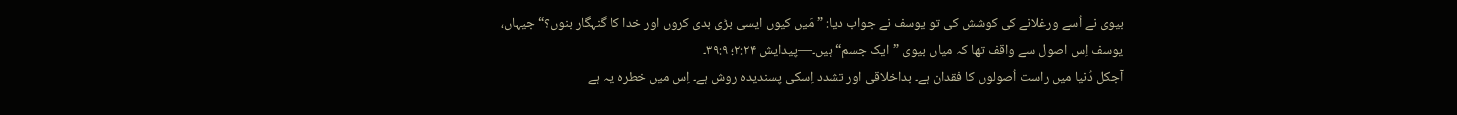بیوی نے اُسے ورغلانے کی کوشش کی تو یوسف نے جواب دیا: ”مَیں کیوں ایسی بڑی بدی کروں اور خدا کا گنہگار بنوں؟“ جیہاں، یوسف اِس اصول سے واقف تھا کہ میاں بیوی ”ایک جسم“ ہیں۔—پیدایش ۲:۲۴؛ ۳۹:۹۔
آجکل دُنیا میں راست اُصولوں کا فقدان ہے۔ بداخلاقی اور تشدد اِسکی پسندیدہ روش ہے۔ اِس میں خطرہ یہ ہے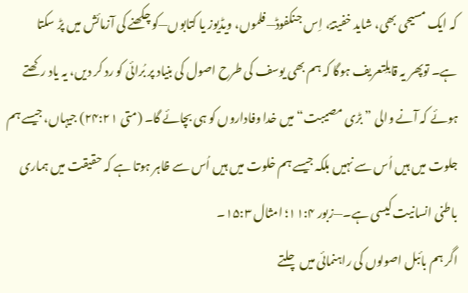کہ ایک مسیحی بھی، شاید خفیتہً، اِس جنکفوڈ—فلموں، ویڈیوز یا کتابوں—کو چکھنے کی آزمائش میں پڑ سکتا ہے۔ توپھر یہ قابلِتعریف ہوگا کہ ہم بھی یوسف کی طرح اصول کی بنیاد پر بُرائی کو رد کر دیں، یہ یاد رکھتے ہوئے کہ آنے والی ”بڑی مصیبت“ میں خدا وفاداروں کو ہی بچائے گا۔ (متی ۲۴:۲۱) جیہاں، جیسے ہم جلوت میں ہیں اُس سے نہیں بلکہ جیسے ہم خلوت میں ہیں اُس سے ظاہر ہوتا ہے کہ حقیقت میں ہماری باطنی انسانیت کیسی ہے۔—زبور ۱۱:۴؛ امثال ۱۵:۳۔
اگر ہم بائبل اصولوں کی راہنمائی میں چلتے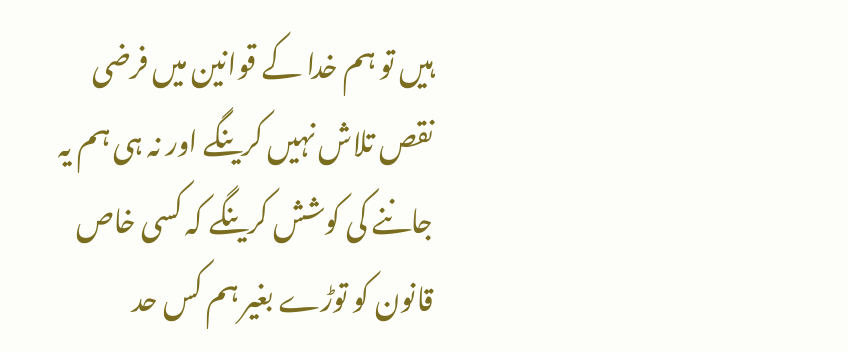ہیں تو ہم خدا کے قوانین میں فرضی نقص تلاش نہیں کرینگے اور نہ ہی ہم یہ جاننے کی کوشش کرینگے کہ کسی خاص قانون کو توڑے بغیر ہم کس حد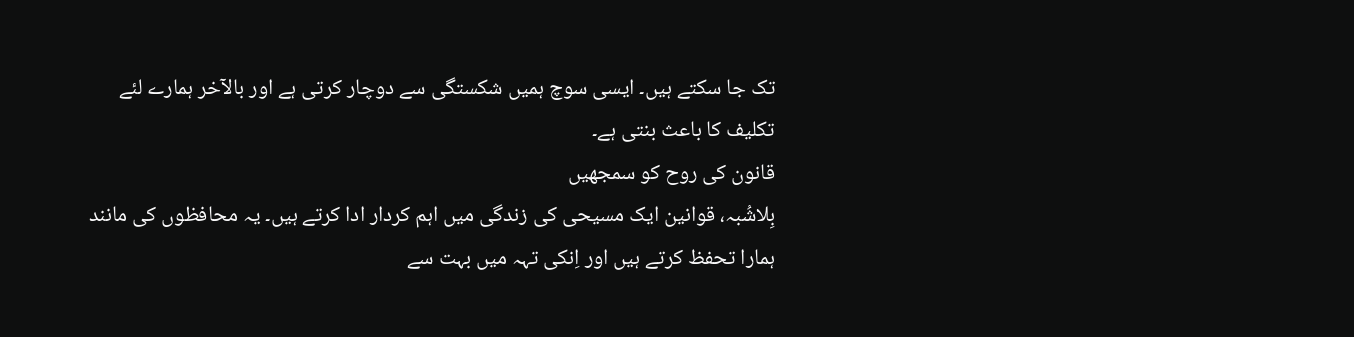تک جا سکتے ہیں۔ ایسی سوچ ہمیں شکستگی سے دوچار کرتی ہے اور بالآخر ہمارے لئے تکلیف کا باعث بنتی ہے۔
قانون کی روح کو سمجھیں
بِلاشُبہ، قوانین ایک مسیحی کی زندگی میں اہم کردار ادا کرتے ہیں۔ یہ محافظوں کی مانند ہمارا تحفظ کرتے ہیں اور اِنکی تہہ میں بہت سے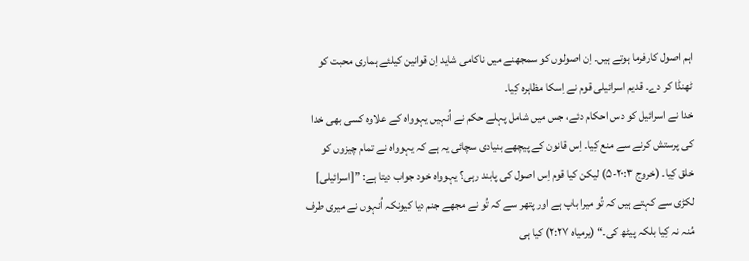اہم اصول کارفرما ہوتے ہیں۔ اِن اصولوں کو سمجھنے میں ناکامی شاید اِن قوانین کیلئے ہماری محبت کو ٹھنڈا کر دے۔ قدیم اسرائیلی قوم نے اِسکا مظاہرہ کِیا۔
خدا نے اسرائیل کو دس احکام دئے، جس میں شامل پہلے حکم نے اُنہیں یہوواہ کے علاوہ کسی بھی خدا کی پرستش کرنے سے منع کِیا۔ اِس قانون کے پیچھے بنیادی سچائی یہ ہے کہ یہوواہ نے تمام چیزوں کو خلق کِیا۔ (خروج ۲۰:۳-۵) لیکن کیا قوم اِس اصول کی پابند رہی؟ یہوواہ خود جواب دیتا ہے: ”[اسرائیلی] لکڑی سے کہتے ہیں کہ تُو میرا باپ ہے اور پتھر سے کہ تُو نے مجھے جنم دیا کیونکہ اُنہوں نے میری طرف مُنہ نہ کِیا بلکہ پیٹھ کی۔“ (یرمیاہ ۲:۲۷) کیا ہی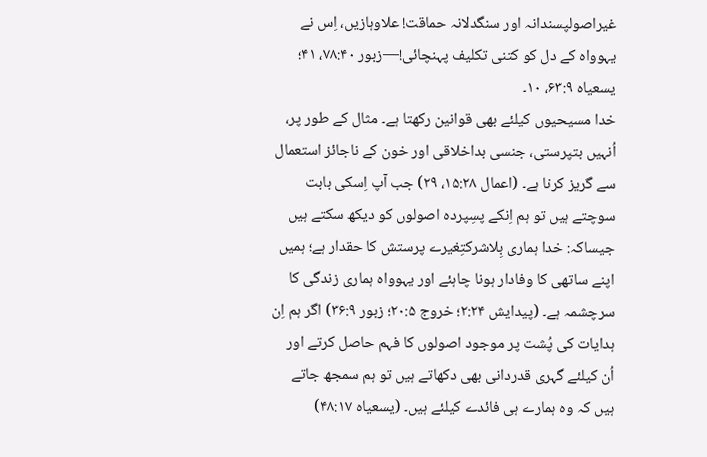غیراصولپسندانہ اور سنگدلانہ حماقت! علاوہازیں، اِس نے یہوواہ کے دل کو کتنی تکلیف پہنچائی!—زبور ۷۸:۴۰، ۴۱؛ یسعیاہ ۶۳:۹، ۱۰۔
خدا مسیحیوں کیلئے بھی قوانین رکھتا ہے۔ مثال کے طور پر، اُنہیں بتپرستی، جنسی بداخلاقی اور خون کے ناجائز استعمال سے گریز کرنا ہے۔ (اعمال ۱۵:۲۸، ۲۹) جب آپ اِسکی بابت سوچتے ہیں تو ہم اِنکے پسِپردہ اصولوں کو دیکھ سکتے ہیں جیساکہ: خدا ہماری بِلاشرکتِغیرے پرستش کا حقدار ہے؛ ہمیں اپنے ساتھی کا وفادار ہونا چاہئے اور یہوواہ ہماری زندگی کا سرچشمہ ہے۔ (پیدایش ۲:۲۴؛ خروج ۲۰:۵؛ زبور ۳۶:۹) اگر ہم اِن ہدایات کی پُشت پر موجود اصولوں کا فہم حاصل کرتے اور اُن کیلئے گہری قدردانی بھی دکھاتے ہیں تو ہم سمجھ جاتے ہیں کہ وہ ہمارے ہی فائدے کیلئے ہیں۔ (یسعیاہ ۴۸:۱۷)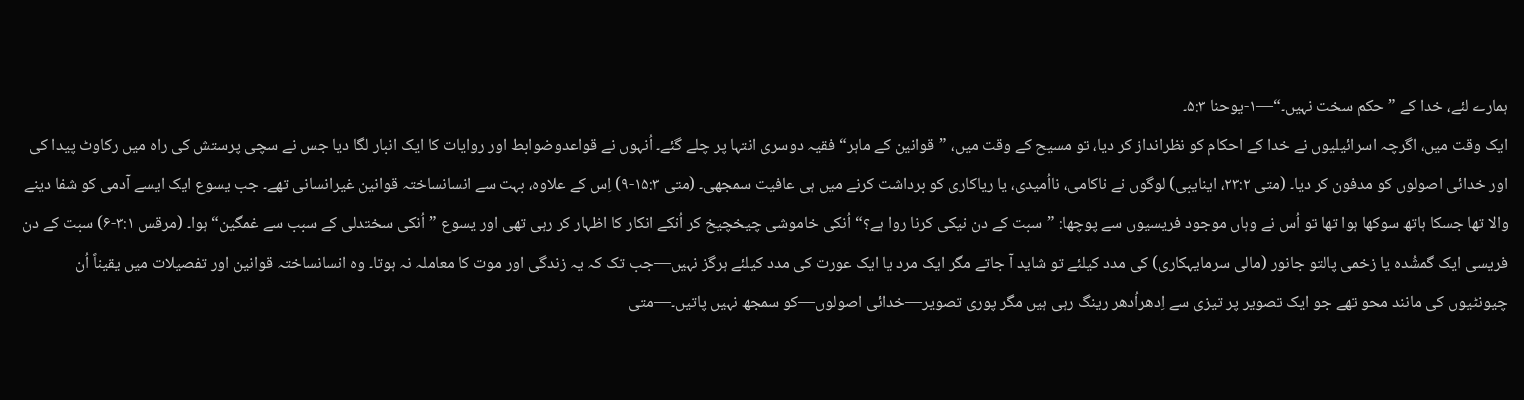ہمارے لئے، خدا کے ”حکم سخت نہیں۔“—۱-یوحنا ۵:۳۔
ایک وقت میں، اگرچہ اسرائیلیوں نے خدا کے احکام کو نظرانداز کر دیا، تو مسیح کے وقت میں، ”قوانین کے ماہر“ فقیہ دوسری انتہا پر چلے گئے۔ اُنہوں نے قواعدوضوابط اور روایات کا ایک انبار لگا دیا جس نے سچی پرستش کی راہ میں رکاوٹ پیدا کی اور خدائی اصولوں کو مدفون کر دیا۔ (متی ۲۳:۲، اینایبی) لوگوں نے ناکامی، نااُمیدی، یا ریاکاری کو برداشت کرنے میں ہی عافیت سمجھی۔ (متی ۱۵:۳-۹) اِس کے علاوہ، بہت سے انسانساختہ قوانین غیرانسانی تھے۔ جب یسوع ایک ایسے آدمی کو شفا دینے والا تھا جسکا ہاتھ سوکھا ہوا تھا تو اُس نے وہاں موجود فریسیوں سے پوچھا: ”سبت کے دن نیکی کرنا روا ہے؟“ اُنکی خاموشی چیخچیخ کر اُنکے انکار کا اظہار کر رہی تھی اور یسوع ”اُنکی سختدلی کے سبب سے غمگین“ ہوا۔ (مرقس ۳:۱-۶) سبت کے دن فریسی ایک گمشُدہ یا زخمی پالتو جانور (مالی سرمایہکاری) کی مدد کیلئے تو شاید آ جاتے مگر ایک مرد یا ایک عورت کی مدد کیلئے ہرگز نہیں—جب تک کہ یہ زندگی اور موت کا معاملہ نہ ہوتا۔ وہ انسانساختہ قوانین اور تفصیلات میں یقیناً اُن چیونٹیوں کی مانند محو تھے جو ایک تصویر پر تیزی سے اِدھراُدھر رینگ رہی ہیں مگر پوری تصویر—خدائی اصولوں—کو سمجھ نہیں پاتیں۔—متی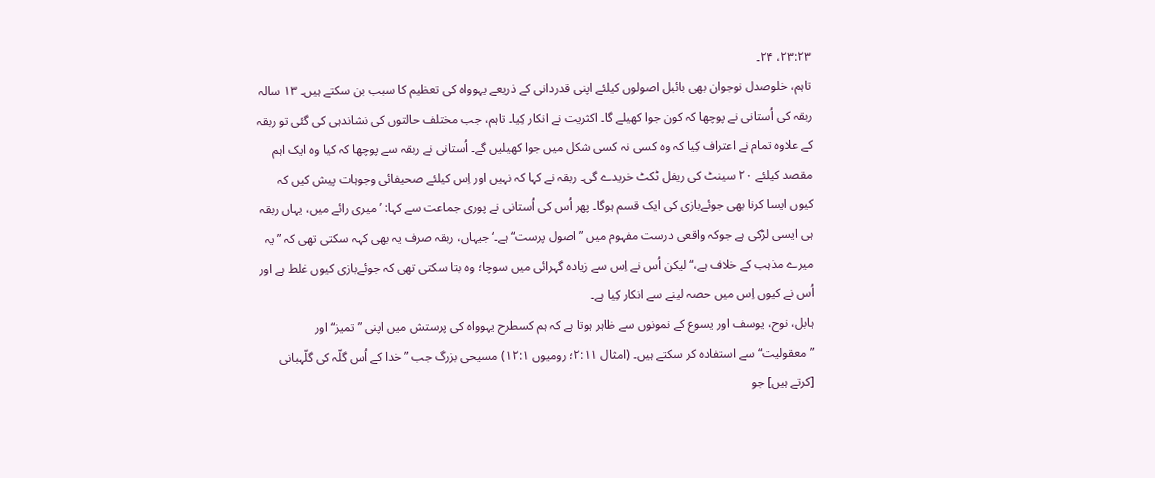۲۳:۲۳، ۲۴۔
تاہم، خلوصدل نوجوان بھی بائبل اصولوں کیلئے اپنی قدردانی کے ذریعے یہوواہ کی تعظیم کا سبب بن سکتے ہیں۔ ۱۳ سالہ ربقہ کی اُستانی نے پوچھا کہ کون جوا کھیلے گا۔ اکثریت نے انکار کِیا۔ تاہم، جب مختلف حالتوں کی نشاندہی کی گئی تو ربقہ کے علاوہ تمام نے اعتراف کِیا کہ وہ کسی نہ کسی شکل میں جوا کھیلیں گے۔ اُستانی نے ربقہ سے پوچھا کہ کیا وہ ایک اہم مقصد کیلئے ۲۰ سینٹ کی ریفل ٹکٹ خریدے گی۔ ربقہ نے کہا کہ نہیں اور اِس کیلئے صحیفائی وجوہات پیش کیں کہ کیوں ایسا کرنا بھی جوئےبازی کی ایک قسم ہوگا۔ پھر اُس کی اُستانی نے پوری جماعت سے کہا: ’میری رائے میں، یہاں ربقہ ہی ایسی لڑکی ہے جوکہ واقعی درست مفہوم میں ”اصول پرست“ ہے۔‘ جیہاں، ربقہ صرف یہ بھی کہہ سکتی تھی کہ ”یہ میرے مذہب کے خلاف ہے،“ لیکن اُس نے اِس سے زیادہ گہرائی میں سوچا؛ وہ بتا سکتی تھی کہ جوئےبازی کیوں غلط ہے اور اُس نے کیوں اِس میں حصہ لینے سے انکار کِیا ہے۔
ہابل، نوح، یوسف اور یسوع کے نمونوں سے ظاہر ہوتا ہے کہ ہم کسطرح یہوواہ کی پرستش میں اپنی ”تمیز“ اور ”معقولیت“ سے استفادہ کر سکتے ہیں۔ (امثال ۲:۱۱؛ رومیوں ۱۲:۱) مسیحی بزرگ جب ”خدا کے اُس گلّہ کی گلّہبانی [کرتے ہیں] جو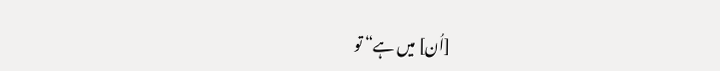[اُن] میں ہے“ تو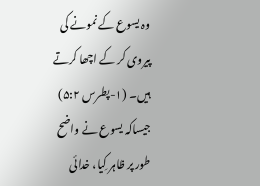وہ یسوع کے نمونے کی پیروی کر کے اچھا کرتے ہیں۔ (۱-پطرس ۵:۲) جیساکہ یسوع نے واضح طور پر ظاہر کِیا، خدائی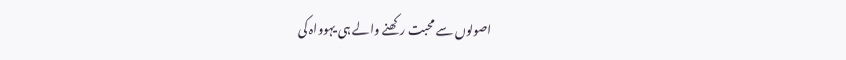اصولوں سے محبت رکھنے والے ہی یہوواہ کی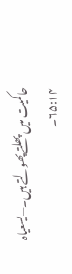حاکمیت میں پھلتےپھولتے ہیں۔—یسعیاہ ۶۵:۱۴۔